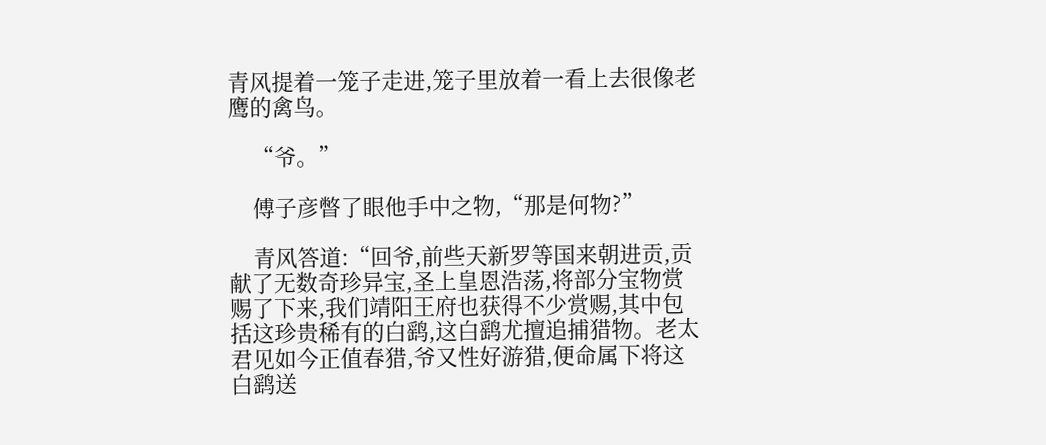青风提着一笼子走进,笼子里放着一看上去很像老鹰的禽鸟。

    “爷。”

    傅子彦暼了眼他手中之物,“那是何物?”

    青风答道:“回爷,前些天新罗等国来朝进贡,贡献了无数奇珍异宝,圣上皇恩浩荡,将部分宝物赏赐了下来,我们靖阳王府也获得不少赏赐,其中包括这珍贵稀有的白鹞,这白鹞尤擅追捕猎物。老太君见如今正值春猎,爷又性好游猎,便命属下将这白鹞送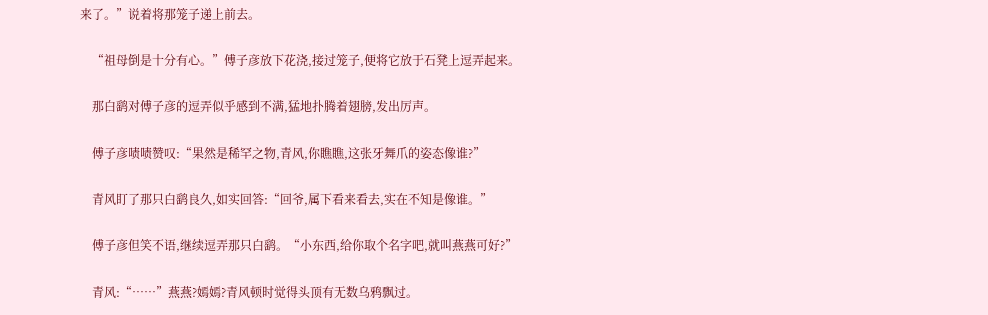来了。”说着将那笼子递上前去。

    “祖母倒是十分有心。”傅子彦放下花浇,接过笼子,便将它放于石凳上逗弄起来。

    那白鹞对傅子彦的逗弄似乎感到不满,猛地扑腾着翅膀,发出厉声。

    傅子彦啧啧赞叹:“果然是稀罕之物,青风,你瞧瞧,这张牙舞爪的姿态像谁?”

    青风盯了那只白鹞良久,如实回答:“回爷,属下看来看去,实在不知是像谁。”

    傅子彦但笑不语,继续逗弄那只白鹞。“小东西,给你取个名字吧,就叫燕燕可好?”

    青风:“……”燕燕?嫣嫣?青风顿时觉得头顶有无数乌鸦飘过。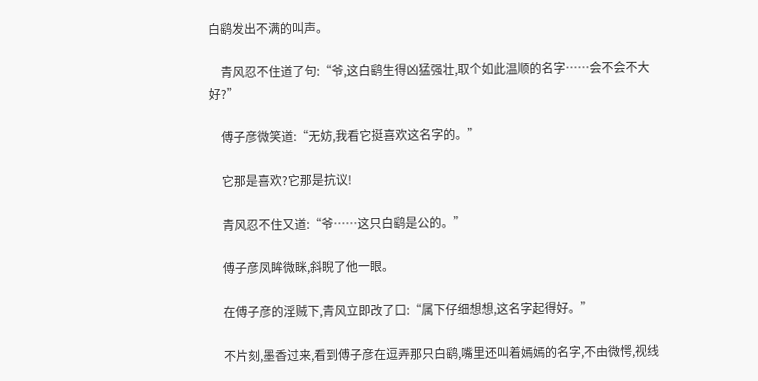白鹞发出不满的叫声。

    青风忍不住道了句:“爷,这白鹞生得凶猛强壮,取个如此温顺的名字……会不会不大好?”

    傅子彦微笑道:“无妨,我看它挺喜欢这名字的。”

    它那是喜欢?它那是抗议!

    青风忍不住又道:“爷……这只白鹞是公的。”

    傅子彦凤眸微眯,斜睨了他一眼。

    在傅子彦的淫贼下,青风立即改了口:“属下仔细想想,这名字起得好。”

    不片刻,墨香过来,看到傅子彦在逗弄那只白鹞,嘴里还叫着嫣嫣的名字,不由微愕,视线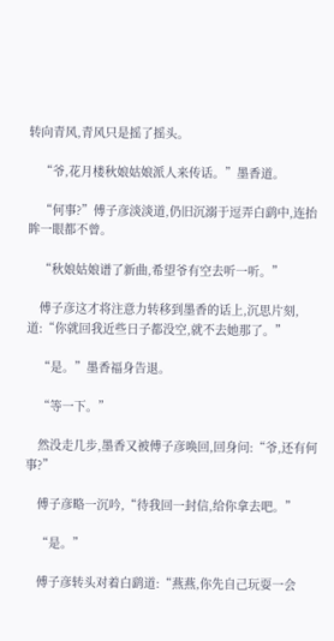转向青风,青风只是摇了摇头。

    “爷,花月楼秋娘姑娘派人来传话。”墨香道。

    “何事?”傅子彦淡淡道,仍旧沉溺于逗弄白鹞中,连抬眸一眼都不曾。

    “秋娘姑娘谱了新曲,希望爷有空去听一听。”

    傅子彦这才将注意力转移到墨香的话上,沉思片刻,道:“你就回我近些日子都没空,就不去她那了。”

    “是。”墨香福身告退。

    “等一下。”

    然没走几步,墨香又被傅子彦唤回,回身问:“爷,还有何事?”

    傅子彦略一沉吟,“待我回一封信,给你拿去吧。”

    “是。”

    傅子彦转头对着白鹞道:“燕燕,你先自己玩耍一会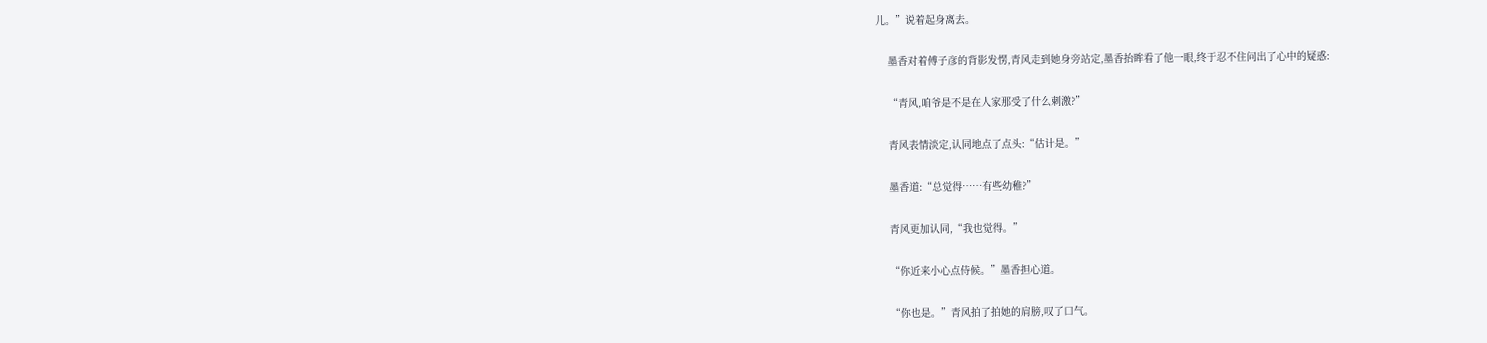儿。”说着起身离去。

    墨香对着傅子彦的背影发愣,青风走到她身旁站定,墨香抬眸看了他一眼,终于忍不住问出了心中的疑惑:

    “青风,咱爷是不是在人家那受了什么刺激?”

    青风表情淡定,认同地点了点头:“估计是。”

    墨香道:“总觉得……有些幼稚?”

    青风更加认同,“我也觉得。”

    “你近来小心点侍候。”墨香担心道。

    “你也是。”青风拍了拍她的肩膀,叹了口气。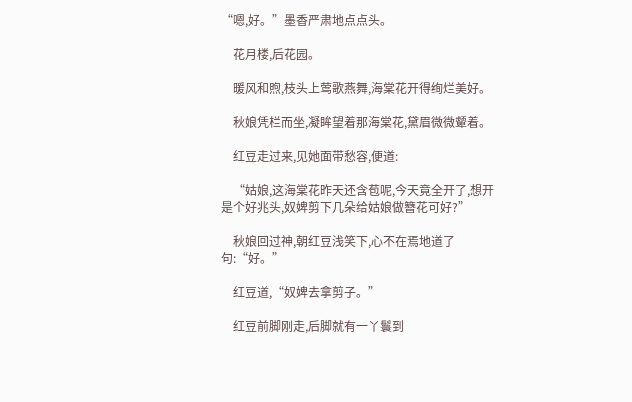“嗯,好。”墨香严肃地点点头。

    花月楼,后花园。

    暖风和煦,枝头上莺歌燕舞,海棠花开得绚烂美好。

    秋娘凭栏而坐,凝眸望着那海棠花,黛眉微微颦着。

    红豆走过来,见她面带愁容,便道:

    “姑娘,这海棠花昨天还含苞呢,今天竟全开了,想开是个好兆头,奴婢剪下几朵给姑娘做簪花可好?”

    秋娘回过神,朝红豆浅笑下,心不在焉地道了句:“好。”

    红豆道,“奴婢去拿剪子。”

    红豆前脚刚走,后脚就有一丫鬟到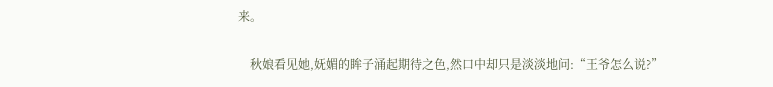来。

    秋娘看见她,妩媚的眸子涌起期待之色,然口中却只是淡淡地问:“王爷怎么说?”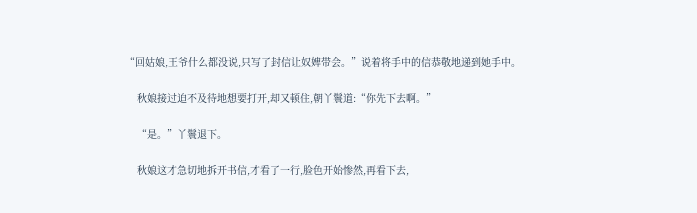“回姑娘,王爷什么都没说,只写了封信让奴婢带会。”说着将手中的信恭敬地递到她手中。

    秋娘接过迫不及待地想要打开,却又顿住,朝丫鬟道:“你先下去啊。”

    “是。”丫鬟退下。

    秋娘这才急切地拆开书信,才看了一行,脸色开始惨然,再看下去,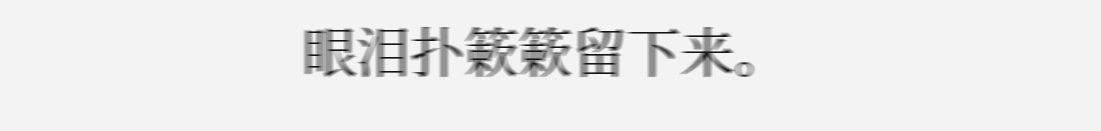眼泪扑簌簌留下来。